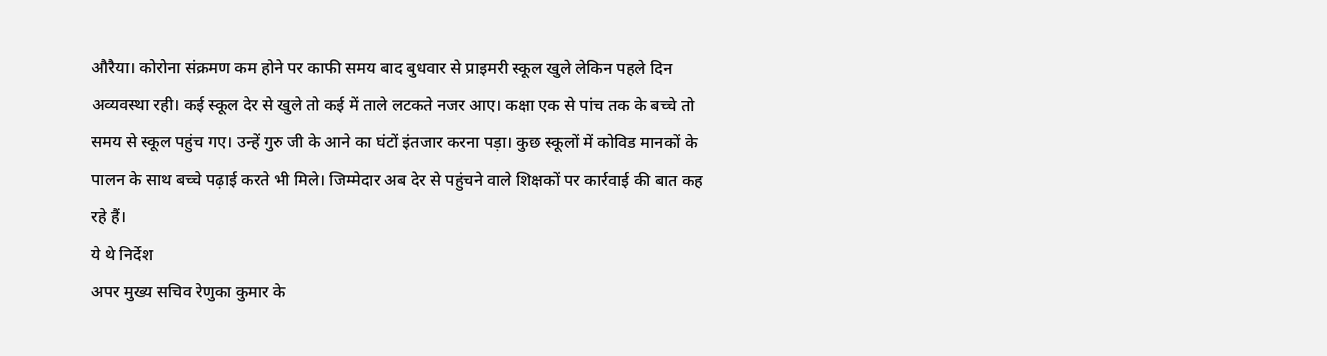औरैया। कोरोना संक्रमण कम होने पर काफी समय बाद बुधवार से प्राइमरी स्कूल खुले लेकिन पहले दिन अव्यवस्था रही। कई स्कूल देर से खुले तो कई में ताले लटकते नजर आए। कक्षा एक से पांच तक के बच्चे तो समय से स्कूल पहुंच गए। उन्हें गुरु जी के आने का घंटों इंतजार करना पड़ा। कुछ स्कूलों में कोविड मानकों के पालन के साथ बच्चे पढ़ाई करते भी मिले। जिम्मेदार अब देर से पहुंचने वाले शिक्षकों पर कार्रवाई की बात कह रहे हैं।
ये थे निर्देश
अपर मुख्य सचिव रेणुका कुमार के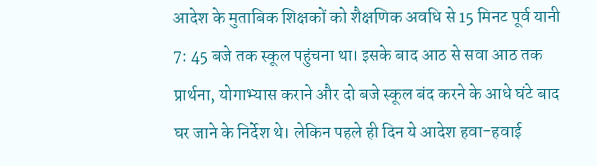आदेश के मुताबिक शिक्षकों को शैक्षणिक अवधि से 15 मिनट पूर्व यानी 7: 45 बजे तक स्कूल पहुंचना था। इसके बाद आठ से सवा आठ तक प्रार्थना, योगाभ्यास कराने और दो बजे स्कूल बंद करने के आधे घंटे बाद घर जाने के निर्देश थे। लेकिन पहले ही दिन ये आदेश हवा-हवाई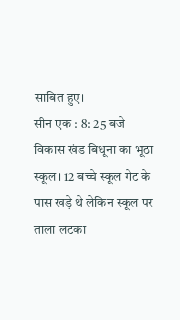साबित हुए।
सीन एक : 8: 25 बजे
विकास खंड बिधूना का भूठा स्कूल। 12 बच्चे स्कूल गेट के पास खड़े थे लेकिन स्कूल पर ताला लटका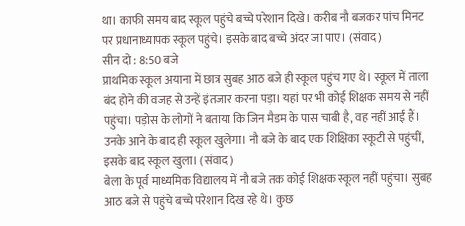था। काफी समय बाद स्कूल पहुंचे बच्चे परेशान दिखे। करीब नौ बजकर पांच मिनट पर प्रधानाध्यापक स्कूल पहुंचे। इसके बाद बच्चे अंदर जा पाए। (संवाद)
सीन दो : 8:50 बजे
प्राथमिक स्कूल अयाना में छात्र सुबह आठ बजे ही स्कूल पहुंच गए थे। स्कूल में ताला बंद होने की वजह से उन्हें इंतजार करना पड़ा। यहां पर भी कोई शिक्षक समय से नहीं पहुंचा। पड़ोस के लोगों ने बताया कि जिन मैडम के पास चाबी है, वह नहीं आईं हैं। उनके आने के बाद ही स्कूल खुलेगा। नौ बजे के बाद एक शिक्षिका स्कूटी से पहुंचीं, इसके बाद स्कूल खुला। (संवाद)
बेला के पूर्व माध्यमिक विद्यालय में नौ बजे तक कोई शिक्षक स्कूल नहीं पहुंचा। सुबह आठ बजे से पहुंचे बच्चे परेशान दिख रहे थे। कुछ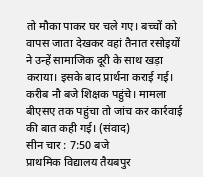तो मौका पाकर घर चले गए। बच्चों को वापस जाता देखकर वहां तैनात रसोइयों ने उन्हें सामाजिक दूरी के साथ खड़ा कराया। इसके बाद प्रार्थना कराई गई। करीब नौ बजे शिक्षक पहुंचे। मामला बीएसए तक पहुंचा तो जांच कर कार्रवाई की बात कही गई। (संवाद)
सीन चार : 7:50 बजे
प्राथमिक विद्यालय तैयबपुर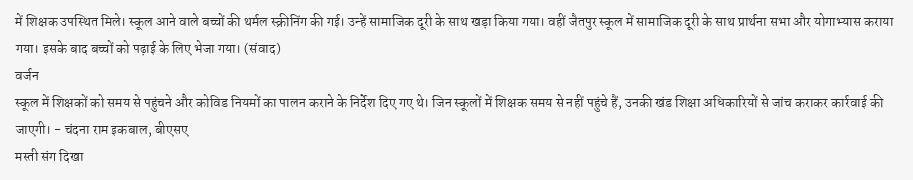में शिक्षक उपस्थित मिले। स्कूल आने वाले बच्चों की थर्मल स्क्रीनिंग की गई। उन्हें सामाजिक दूरी के साथ खड़ा किया गया। वहीं जैतपुर स्कूल में सामाजिक दूरी के साथ प्रार्थना सभा और योगाभ्यास कराया गया। इसके बाद बच्चों को पढ़ाई के लिए भेजा गया। (संवाद)
वर्जन
स्कूल में शिक्षकों को समय से पहुंचने और कोविड नियमों का पालन कराने के निर्देश दिए गए थे। जिन स्कूलों में शिक्षक समय से नहीं पहुंचे हैं, उनकी खंड शिक्षा अधिकारियों से जांच कराकर कार्रवाई की जाएगी। - चंदना राम इकबाल, बीएसए
मस्ती संग दिखा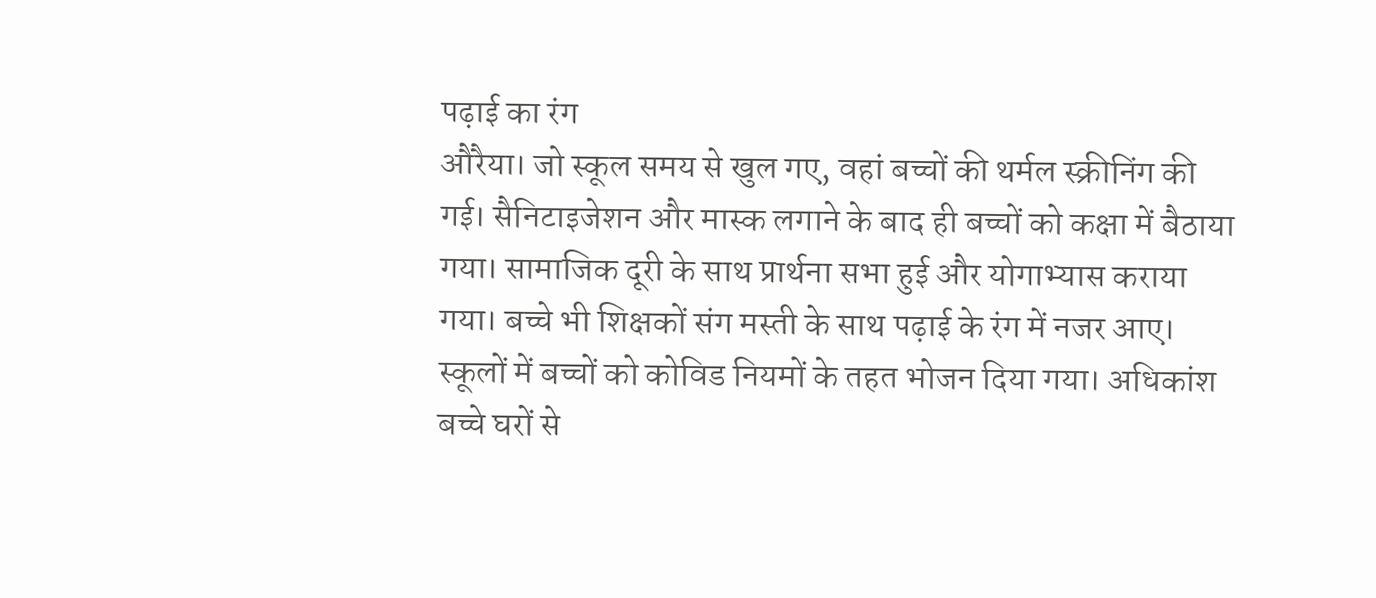पढ़ाई का रंग
औरैया। जो स्कूल समय से खुल गए, वहां बच्चों की थर्मल स्क्रीनिंग की गई। सैनिटाइजेशन और मास्क लगाने के बाद ही बच्चों को कक्षा में बैठाया गया। सामाजिक दूरी के साथ प्रार्थना सभा हुई और योगाभ्यास कराया गया। बच्चे भी शिक्षकों संग मस्ती के साथ पढ़ाई के रंग में नजर आए। स्कूलों में बच्चों को कोविड नियमों के तहत भोजन दिया गया। अधिकांश बच्चे घरों से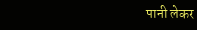पानी लेकर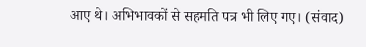आए थे। अभिभावकों से सहमति पत्र भी लिए गए। (संवाद)